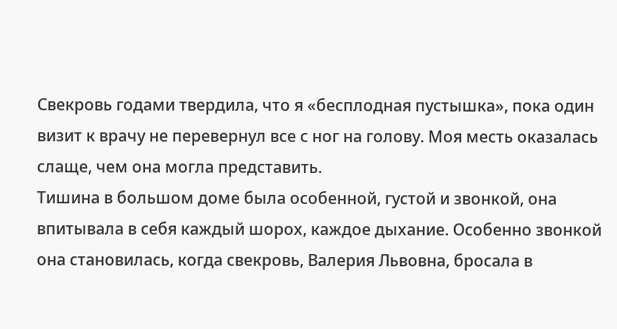Свекровь годами твердила, что я «бесплодная пустышка», пока один визит к врачу не перевернул все с ног на голову. Моя месть оказалась слаще, чем она могла представить.
Тишина в большом доме была особенной, густой и звонкой, она впитывала в себя каждый шорох, каждое дыхание. Особенно звонкой она становилась, когда свекровь, Валерия Львовна, бросала в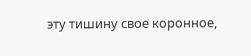эту тишину свое коронное,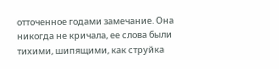отточенное годами замечание. Она никогда не кричала, ее слова были тихими, шипящими, как струйка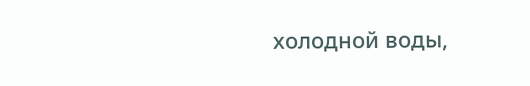холодной воды,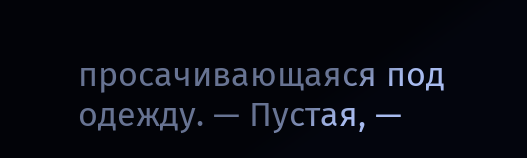просачивающаяся под одежду. — Пустая, —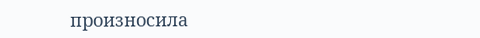произносила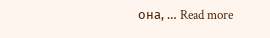она, … Read more